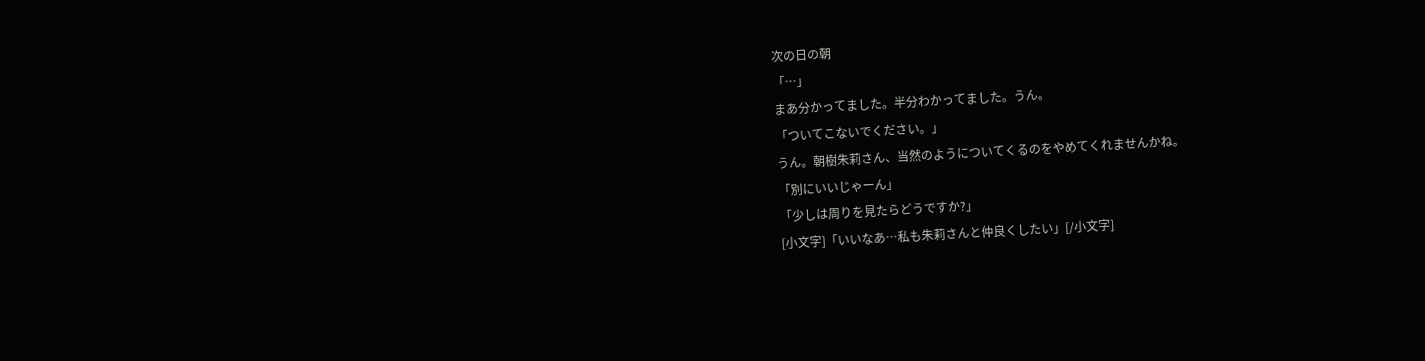次の日の朝
「…」
まあ分かってました。半分わかってました。うん。
「ついてこないでください。」
うん。朝樹朱莉さん、当然のようについてくるのをやめてくれませんかね。
「別にいいじゃーん」
「少しは周りを見たらどうですか?」
[小文字]「いいなあ…私も朱莉さんと仲良くしたい」[/小文字]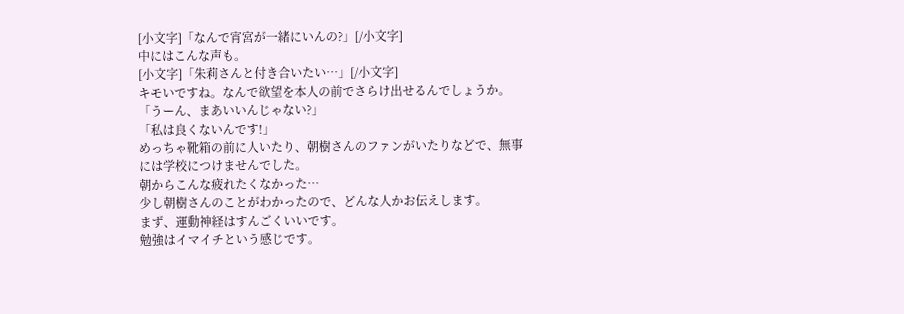[小文字]「なんで宵宮が一緒にいんの?」[/小文字]
中にはこんな声も。
[小文字]「朱莉さんと付き合いたい…」[/小文字]
キモいですね。なんで欲望を本人の前でさらけ出せるんでしょうか。
「うーん、まあいいんじゃない?」
「私は良くないんです!」
めっちゃ靴箱の前に人いたり、朝樹さんのファンがいたりなどで、無事には学校につけませんでした。
朝からこんな疲れたくなかった…
少し朝樹さんのことがわかったので、どんな人かお伝えします。
まず、運動神経はすんごくいいです。
勉強はイマイチという感じです。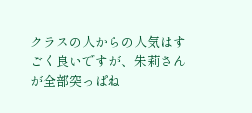クラスの人からの人気はすごく良いですが、朱莉さんが全部突っぱね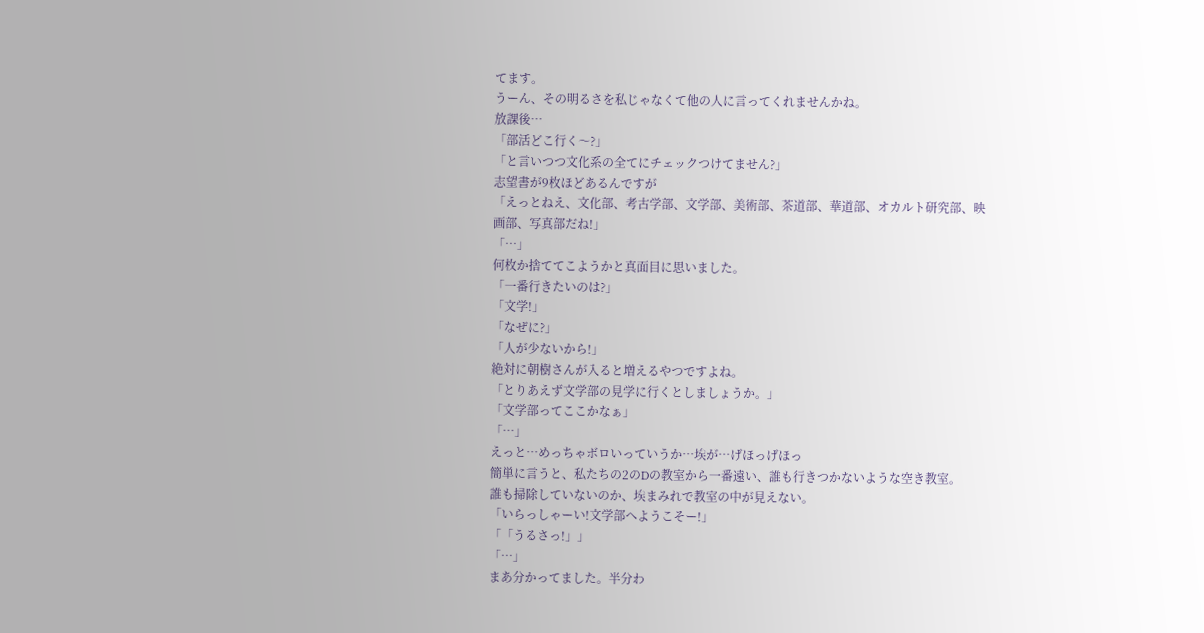てます。
うーん、その明るさを私じゃなくて他の人に言ってくれませんかね。
放課後…
「部活どこ行く〜?」
「と言いつつ文化系の全てにチェックつけてません?」
志望書が9枚ほどあるんですが
「えっとねえ、文化部、考古学部、文学部、美術部、茶道部、華道部、オカルト研究部、映画部、写真部だね!」
「…」
何枚か捨ててこようかと真面目に思いました。
「一番行きたいのは?」
「文学!」
「なぜに?」
「人が少ないから!」
絶対に朝樹さんが入ると増えるやつですよね。
「とりあえず文学部の見学に行くとしましょうか。」
「文学部ってここかなぁ」
「…」
えっと…めっちゃボロいっていうか…埃が…げほっげほっ
簡単に言うと、私たちの2のDの教室から一番遠い、誰も行きつかないような空き教室。
誰も掃除していないのか、埃まみれで教室の中が見えない。
「いらっしゃーい!文学部へようこそー!」
「「うるさっ!」」
「…」
まあ分かってました。半分わ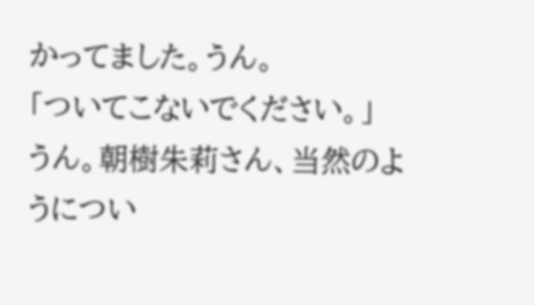かってました。うん。
「ついてこないでください。」
うん。朝樹朱莉さん、当然のようについ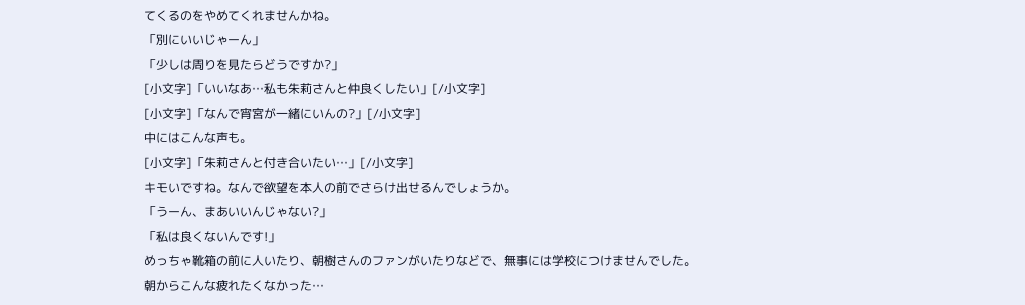てくるのをやめてくれませんかね。
「別にいいじゃーん」
「少しは周りを見たらどうですか?」
[小文字]「いいなあ…私も朱莉さんと仲良くしたい」[/小文字]
[小文字]「なんで宵宮が一緒にいんの?」[/小文字]
中にはこんな声も。
[小文字]「朱莉さんと付き合いたい…」[/小文字]
キモいですね。なんで欲望を本人の前でさらけ出せるんでしょうか。
「うーん、まあいいんじゃない?」
「私は良くないんです!」
めっちゃ靴箱の前に人いたり、朝樹さんのファンがいたりなどで、無事には学校につけませんでした。
朝からこんな疲れたくなかった…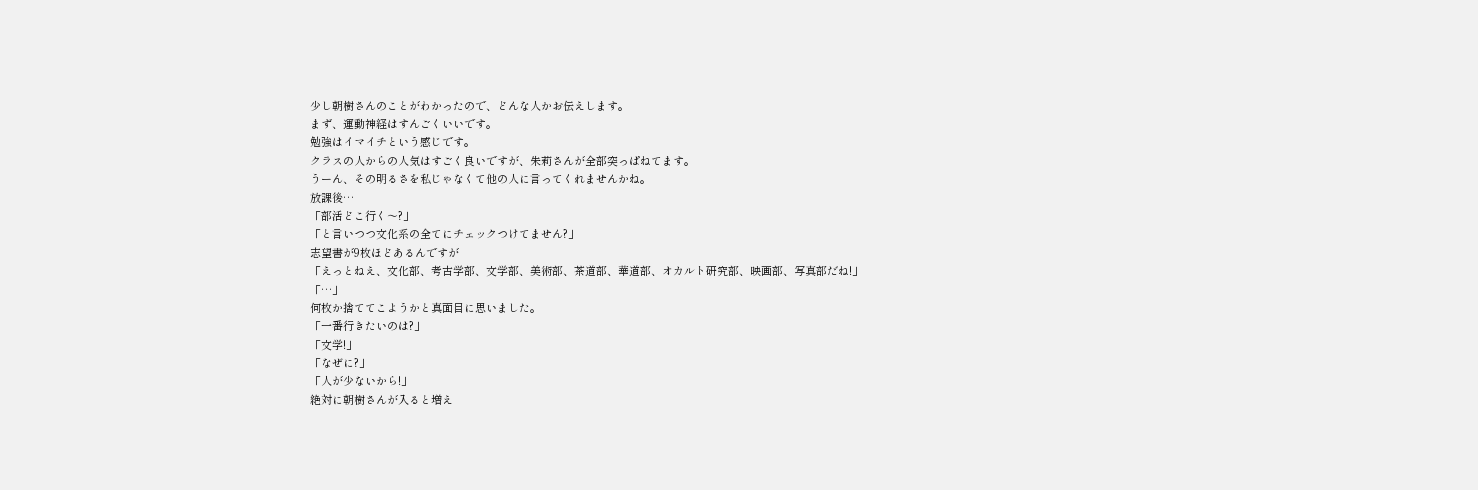少し朝樹さんのことがわかったので、どんな人かお伝えします。
まず、運動神経はすんごくいいです。
勉強はイマイチという感じです。
クラスの人からの人気はすごく良いですが、朱莉さんが全部突っぱねてます。
うーん、その明るさを私じゃなくて他の人に言ってくれませんかね。
放課後…
「部活どこ行く〜?」
「と言いつつ文化系の全てにチェックつけてません?」
志望書が9枚ほどあるんですが
「えっとねえ、文化部、考古学部、文学部、美術部、茶道部、華道部、オカルト研究部、映画部、写真部だね!」
「…」
何枚か捨ててこようかと真面目に思いました。
「一番行きたいのは?」
「文学!」
「なぜに?」
「人が少ないから!」
絶対に朝樹さんが入ると増え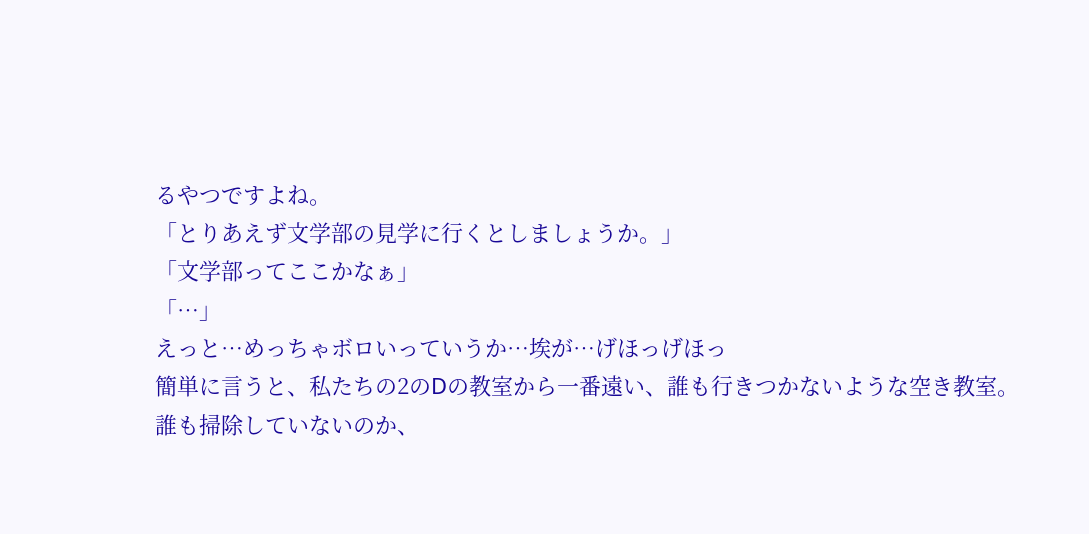るやつですよね。
「とりあえず文学部の見学に行くとしましょうか。」
「文学部ってここかなぁ」
「…」
えっと…めっちゃボロいっていうか…埃が…げほっげほっ
簡単に言うと、私たちの2のDの教室から一番遠い、誰も行きつかないような空き教室。
誰も掃除していないのか、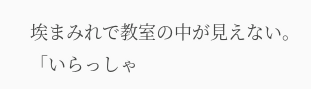埃まみれで教室の中が見えない。
「いらっしゃ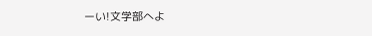ーい!文学部へよ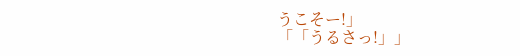うこそー!」
「「うるさっ!」」